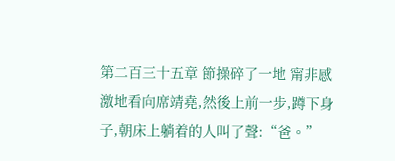第二百三十五章 節操碎了一地 甯非感激地看向席靖堯,然後上前一步,蹲下身子,朝床上躺着的人叫了聲:“爸。”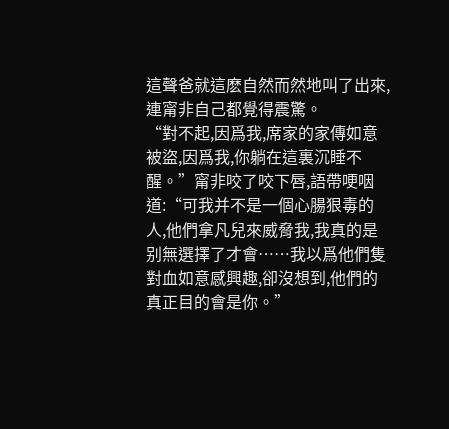這聲爸就這麽自然而然地叫了出來,連甯非自己都覺得震驚。
“對不起,因爲我,席家的家傳如意被盜,因爲我,你躺在這裏沉睡不醒。”甯非咬了咬下唇,語帶哽咽道:“可我并不是一個心腸狠毒的人,他們拿凡兒來威脅我,我真的是别無選擇了才會……我以爲他們隻對血如意感興趣,卻沒想到,他們的真正目的會是你。”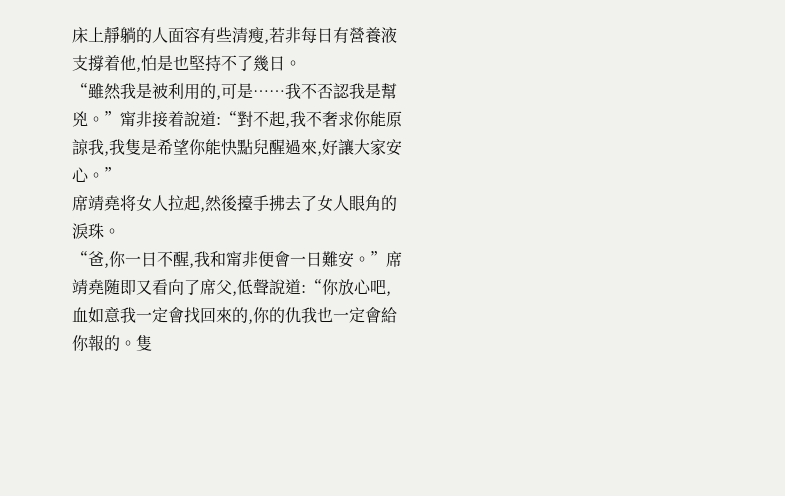床上靜躺的人面容有些清瘦,若非每日有營養液支撐着他,怕是也堅持不了幾日。
“雖然我是被利用的,可是……我不否認我是幫兇。”甯非接着說道:“對不起,我不奢求你能原諒我,我隻是希望你能快點兒醒過來,好讓大家安心。”
席靖堯将女人拉起,然後擡手拂去了女人眼角的淚珠。
“爸,你一日不醒,我和甯非便會一日難安。”席靖堯随即又看向了席父,低聲說道:“你放心吧,血如意我一定會找回來的,你的仇我也一定會給你報的。隻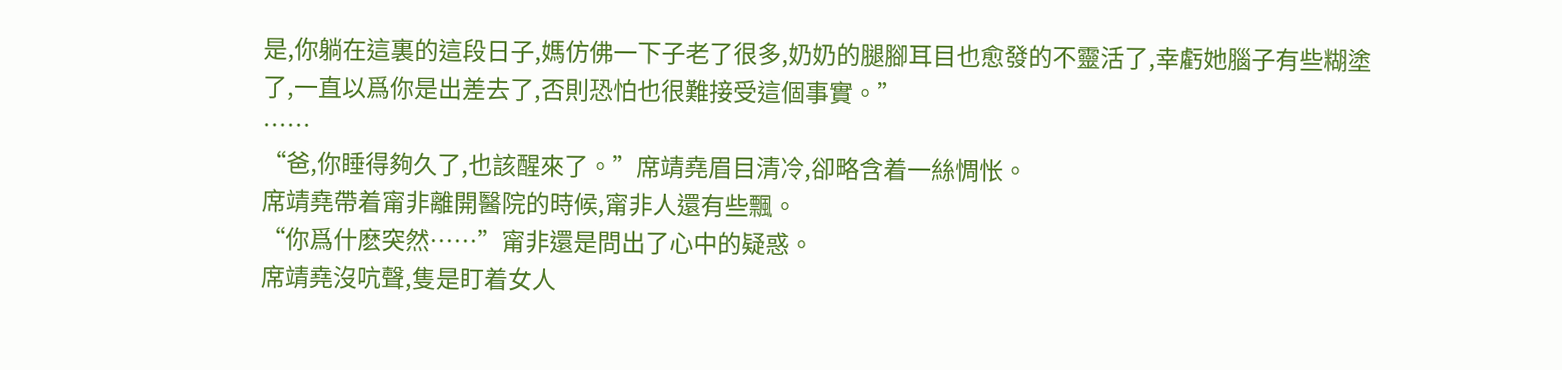是,你躺在這裏的這段日子,媽仿佛一下子老了很多,奶奶的腿腳耳目也愈發的不靈活了,幸虧她腦子有些糊塗了,一直以爲你是出差去了,否則恐怕也很難接受這個事實。”
……
“爸,你睡得夠久了,也該醒來了。”席靖堯眉目清冷,卻略含着一絲惆怅。
席靖堯帶着甯非離開醫院的時候,甯非人還有些飄。
“你爲什麽突然……”甯非還是問出了心中的疑惑。
席靖堯沒吭聲,隻是盯着女人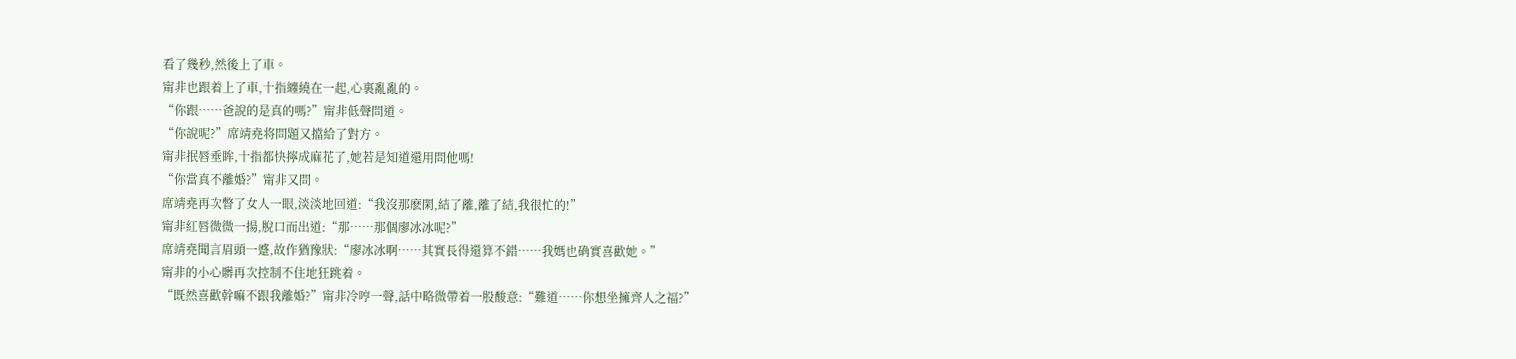看了幾秒,然後上了車。
甯非也跟着上了車,十指纏繞在一起,心裏亂亂的。
“你跟……爸說的是真的嗎?”甯非低聲問道。
“你說呢?”席靖堯将問題又擋給了對方。
甯非抿唇垂眸,十指都快擰成麻花了,她若是知道還用問他嗎!
“你當真不離婚?”甯非又問。
席靖堯再次瞥了女人一眼,淡淡地回道:“我沒那麽閑,結了離,離了結,我很忙的!”
甯非紅唇微微一揚,脫口而出道:“那……那個廖冰冰呢?”
席靖堯聞言眉頭一蹙,故作猶豫狀:“廖冰冰啊……其實長得還算不錯……我媽也确實喜歡她。”
甯非的小心髒再次控制不住地狂跳着。
“既然喜歡幹嘛不跟我離婚?”甯非冷哼一聲,話中略微帶着一股酸意:“難道……你想坐擁齊人之福?”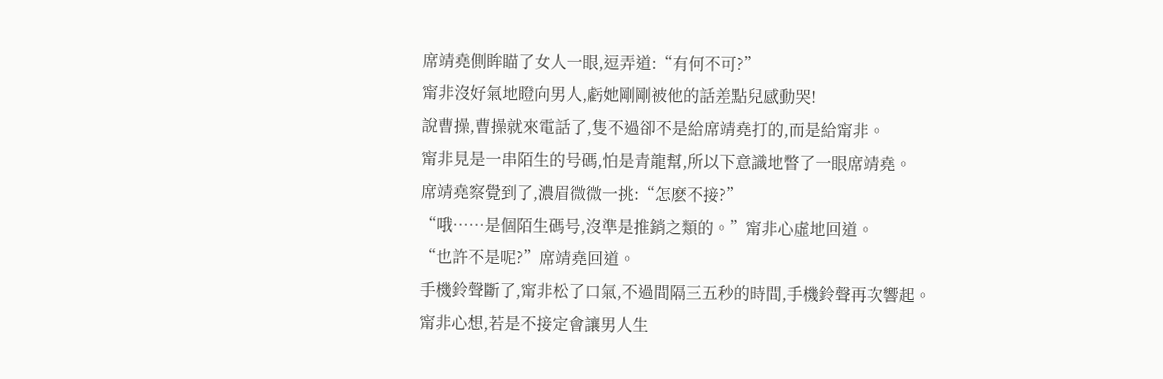席靖堯側眸瞄了女人一眼,逗弄道:“有何不可?”
甯非沒好氣地瞪向男人,虧她剛剛被他的話差點兒感動哭!
說曹操,曹操就來電話了,隻不過卻不是給席靖堯打的,而是給甯非。
甯非見是一串陌生的号碼,怕是青龍幫,所以下意識地瞥了一眼席靖堯。
席靖堯察覺到了,濃眉微微一挑:“怎麽不接?”
“哦……是個陌生碼号,沒準是推銷之類的。”甯非心虛地回道。
“也許不是呢?”席靖堯回道。
手機鈴聲斷了,甯非松了口氣,不過間隔三五秒的時間,手機鈴聲再次響起。
甯非心想,若是不接定會讓男人生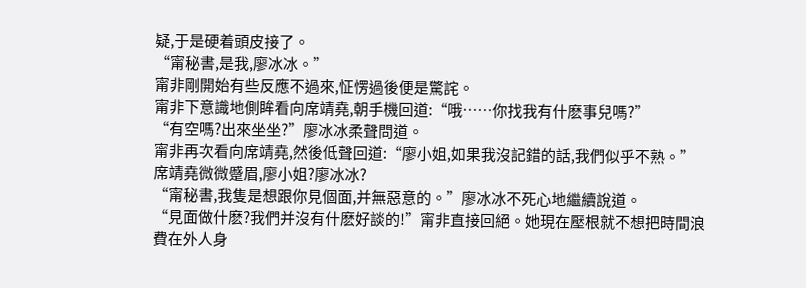疑,于是硬着頭皮接了。
“甯秘書,是我,廖冰冰。”
甯非剛開始有些反應不過來,怔愣過後便是驚詫。
甯非下意識地側眸看向席靖堯,朝手機回道:“哦……你找我有什麽事兒嗎?”
“有空嗎?出來坐坐?”廖冰冰柔聲問道。
甯非再次看向席靖堯,然後低聲回道:“廖小姐,如果我沒記錯的話,我們似乎不熟。”
席靖堯微微蹙眉,廖小姐?廖冰冰?
“甯秘書,我隻是想跟你見個面,并無惡意的。”廖冰冰不死心地繼續說道。
“見面做什麽?我們并沒有什麽好談的!”甯非直接回絕。她現在壓根就不想把時間浪費在外人身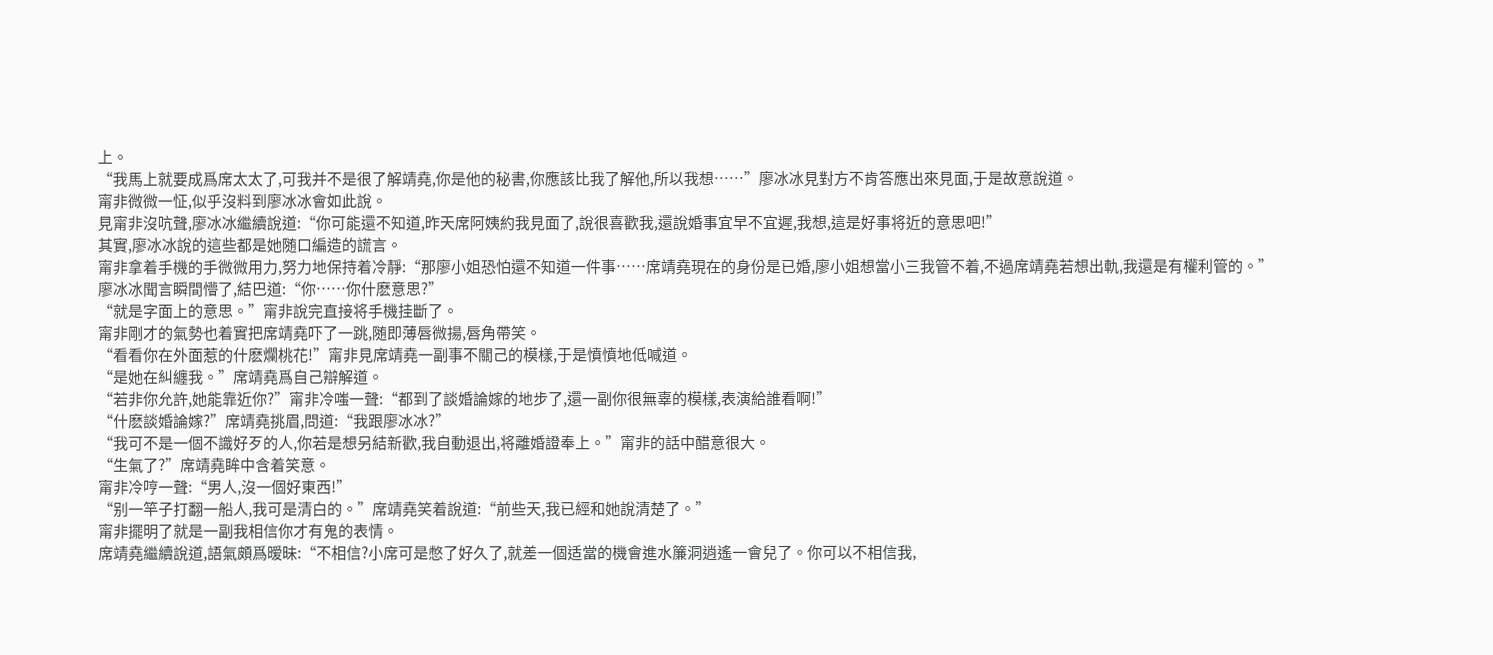上。
“我馬上就要成爲席太太了,可我并不是很了解靖堯,你是他的秘書,你應該比我了解他,所以我想……”廖冰冰見對方不肯答應出來見面,于是故意說道。
甯非微微一怔,似乎沒料到廖冰冰會如此說。
見甯非沒吭聲,廖冰冰繼續說道:“你可能還不知道,昨天席阿姨約我見面了,說很喜歡我,還說婚事宜早不宜遲,我想,這是好事将近的意思吧!”
其實,廖冰冰說的這些都是她随口編造的謊言。
甯非拿着手機的手微微用力,努力地保持着冷靜:“那廖小姐恐怕還不知道一件事……席靖堯現在的身份是已婚,廖小姐想當小三我管不着,不過席靖堯若想出軌,我還是有權利管的。”
廖冰冰聞言瞬間懵了,結巴道:“你……你什麽意思?”
“就是字面上的意思。”甯非說完直接将手機挂斷了。
甯非剛才的氣勢也着實把席靖堯吓了一跳,随即薄唇微揚,唇角帶笑。
“看看你在外面惹的什麽爛桃花!”甯非見席靖堯一副事不關己的模樣,于是憤憤地低喊道。
“是她在糾纏我。”席靖堯爲自己辯解道。
“若非你允許,她能靠近你?”甯非冷嗤一聲:“都到了談婚論嫁的地步了,還一副你很無辜的模樣,表演給誰看啊!”
“什麽談婚論嫁?”席靖堯挑眉,問道:“我跟廖冰冰?”
“我可不是一個不識好歹的人,你若是想另結新歡,我自動退出,将離婚證奉上。”甯非的話中醋意很大。
“生氣了?”席靖堯眸中含着笑意。
甯非冷哼一聲:“男人,沒一個好東西!”
“别一竿子打翻一船人,我可是清白的。”席靖堯笑着說道:“前些天,我已經和她說清楚了。”
甯非擺明了就是一副我相信你才有鬼的表情。
席靖堯繼續說道,語氣頗爲暧昧:“不相信?小席可是憋了好久了,就差一個适當的機會進水簾洞逍遙一會兒了。你可以不相信我,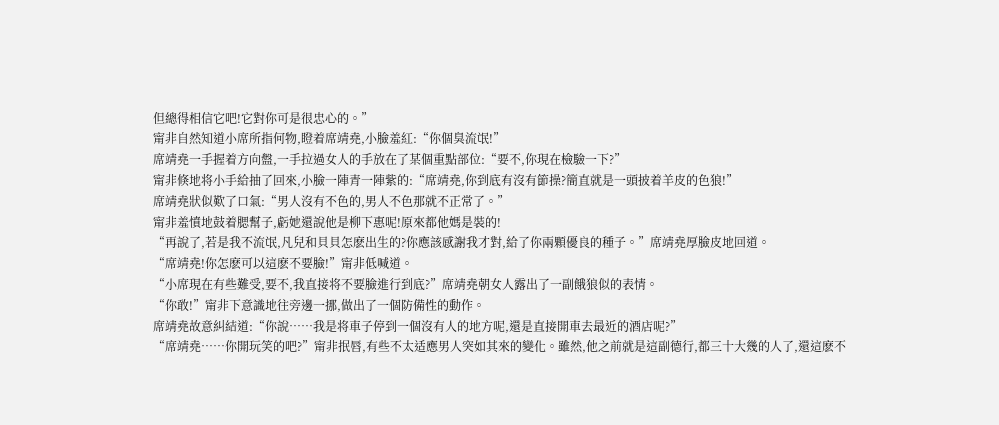但總得相信它吧!它對你可是很忠心的。”
甯非自然知道小席所指何物,瞪着席靖堯,小臉羞紅:“你個臭流氓!”
席靖堯一手握着方向盤,一手拉過女人的手放在了某個重點部位:“要不,你現在檢驗一下?”
甯非倏地将小手給抽了回來,小臉一陣青一陣紫的:“席靖堯,你到底有沒有節操?簡直就是一頭披着羊皮的色狼!”
席靖堯狀似歎了口氣:“男人沒有不色的,男人不色那就不正常了。”
甯非羞憤地鼓着腮幫子,虧她還說他是柳下惠呢!原來都他媽是裝的!
“再說了,若是我不流氓,凡兒和貝貝怎麽出生的?你應該感謝我才對,給了你兩顆優良的種子。”席靖堯厚臉皮地回道。
“席靖堯!你怎麽可以這麽不要臉!”甯非低喊道。
“小席現在有些難受,要不,我直接将不要臉進行到底?”席靖堯朝女人露出了一副餓狼似的表情。
“你敢!”甯非下意識地往旁邊一挪,做出了一個防備性的動作。
席靖堯故意糾結道:“你說……我是将車子停到一個沒有人的地方呢,還是直接開車去最近的酒店呢?”
“席靖堯……你開玩笑的吧?”甯非抿唇,有些不太适應男人突如其來的變化。雖然,他之前就是這副德行,都三十大幾的人了,還這麽不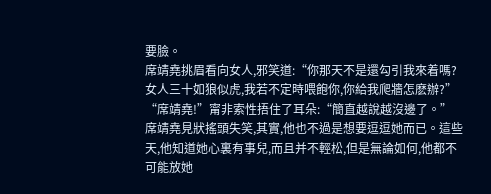要臉。
席靖堯挑眉看向女人,邪笑道:“你那天不是還勾引我來着嗎?女人三十如狼似虎,我若不定時喂飽你,你給我爬牆怎麽辦?”
“席靖堯!”甯非索性捂住了耳朵:“簡直越說越沒邊了。”
席靖堯見狀搖頭失笑,其實,他也不過是想要逗逗她而已。這些天,他知道她心裏有事兒,而且并不輕松,但是無論如何,他都不可能放她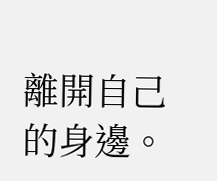離開自己的身邊。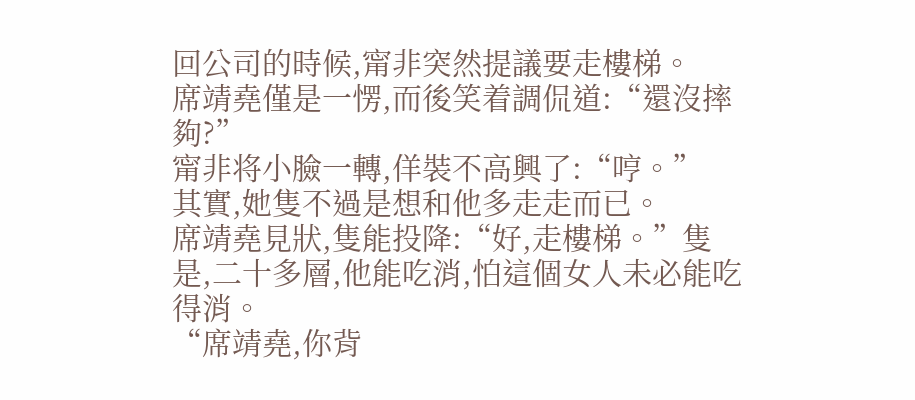回公司的時候,甯非突然提議要走樓梯。
席靖堯僅是一愣,而後笑着調侃道:“還沒摔夠?”
甯非将小臉一轉,佯裝不高興了:“哼。”
其實,她隻不過是想和他多走走而已。
席靖堯見狀,隻能投降:“好,走樓梯。”隻是,二十多層,他能吃消,怕這個女人未必能吃得消。
“席靖堯,你背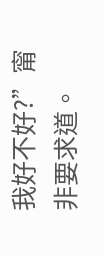我好不好?”甯非要求道。